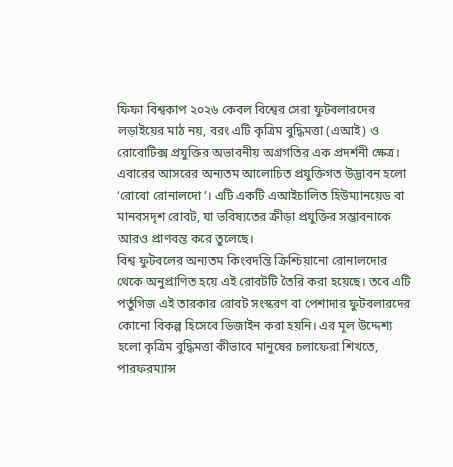ফিফা বিশ্বকাপ ২০২৬ কেবল বিশ্বের সেরা ফুটবলারদের লড়াইয়ের মাঠ নয়, বরং এটি কৃত্রিম বুদ্ধিমত্তা (এআই) ও রোবোটিক্স প্রযুক্তির অভাবনীয় অগ্রগতির এক প্রদর্শনী ক্ষেত্র। এবারের আসরের অন্যতম আলোচিত প্রযুক্তিগত উদ্ভাবন হলো ‘রোবো রোনালদো’। এটি একটি এআইচালিত হিউম্যানয়েড বা মানবসদৃশ রোবট, যা ভবিষ্যতের ক্রীড়া প্রযুক্তির সম্ভাবনাকে আরও প্রাণবন্ত করে তুলেছে।
বিশ্ব ফুটবলের অন্যতম কিংবদন্তি ক্রিশ্চিয়ানো রোনালদোর থেকে অনুপ্রাণিত হয়ে এই রোবটটি তৈরি করা হয়েছে। তবে এটি পর্তুগিজ এই তারকার রোবট সংস্করণ বা পেশাদার ফুটবলারদের কোনো বিকল্প হিসেবে ডিজাইন করা হয়নি। এর মূল উদ্দেশ্য হলো কৃত্রিম বুদ্ধিমত্তা কীভাবে মানুষের চলাফেরা শিখতে, পারফরম্যান্স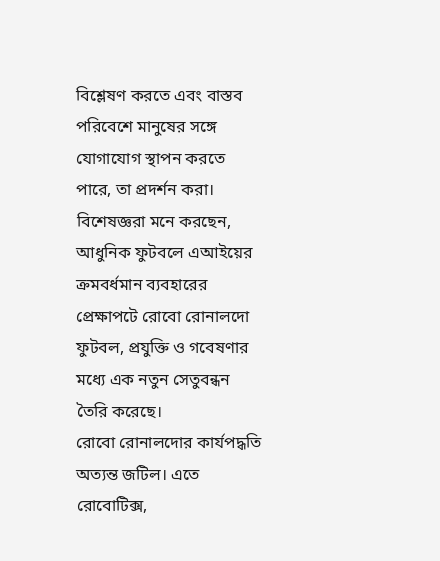বিশ্লেষণ করতে এবং বাস্তব পরিবেশে মানুষের সঙ্গে যোগাযোগ স্থাপন করতে পারে, তা প্রদর্শন করা। বিশেষজ্ঞরা মনে করছেন, আধুনিক ফুটবলে এআইয়ের ক্রমবর্ধমান ব্যবহারের প্রেক্ষাপটে রোবো রোনালদো ফুটবল, প্রযুক্তি ও গবেষণার মধ্যে এক নতুন সেতুবন্ধন তৈরি করেছে।
রোবো রোনালদোর কার্যপদ্ধতি অত্যন্ত জটিল। এতে রোবোটিক্স,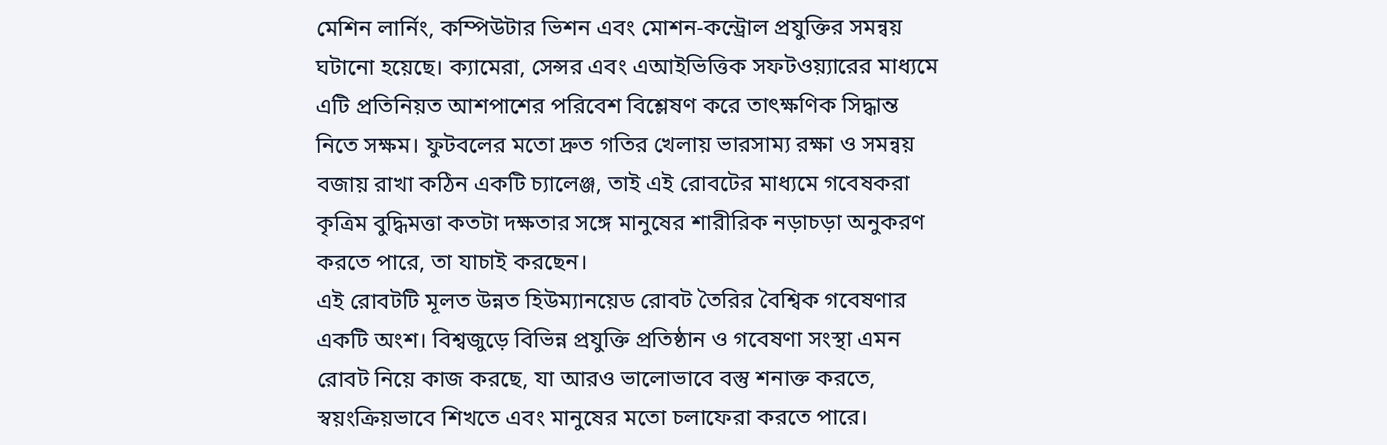মেশিন লার্নিং, কম্পিউটার ভিশন এবং মোশন-কন্ট্রোল প্রযুক্তির সমন্বয় ঘটানো হয়েছে। ক্যামেরা, সেন্সর এবং এআইভিত্তিক সফটওয়্যারের মাধ্যমে এটি প্রতিনিয়ত আশপাশের পরিবেশ বিশ্লেষণ করে তাৎক্ষণিক সিদ্ধান্ত নিতে সক্ষম। ফুটবলের মতো দ্রুত গতির খেলায় ভারসাম্য রক্ষা ও সমন্বয় বজায় রাখা কঠিন একটি চ্যালেঞ্জ, তাই এই রোবটের মাধ্যমে গবেষকরা কৃত্রিম বুদ্ধিমত্তা কতটা দক্ষতার সঙ্গে মানুষের শারীরিক নড়াচড়া অনুকরণ করতে পারে, তা যাচাই করছেন।
এই রোবটটি মূলত উন্নত হিউম্যানয়েড রোবট তৈরির বৈশ্বিক গবেষণার একটি অংশ। বিশ্বজুড়ে বিভিন্ন প্রযুক্তি প্রতিষ্ঠান ও গবেষণা সংস্থা এমন রোবট নিয়ে কাজ করছে, যা আরও ভালোভাবে বস্তু শনাক্ত করতে, স্বয়ংক্রিয়ভাবে শিখতে এবং মানুষের মতো চলাফেরা করতে পারে।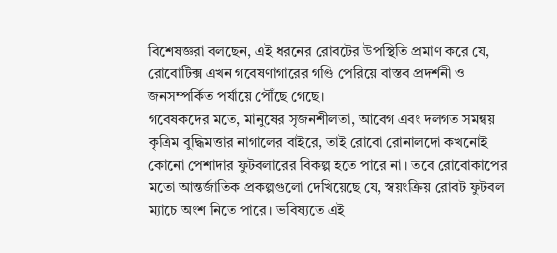বিশেষজ্ঞরা বলছেন, এই ধরনের রোবটের উপস্থিতি প্রমাণ করে যে, রোবোটিক্স এখন গবেষণাগারের গণ্ডি পেরিয়ে বাস্তব প্রদর্শনী ও জনসম্পর্কিত পর্যায়ে পৌঁছে গেছে।
গবেষকদের মতে, মানুষের সৃজনশীলতা, আবেগ এবং দলগত সমন্বয় কৃত্রিম বুদ্ধিমত্তার নাগালের বাইরে, তাই রোবো রোনালদো কখনোই কোনো পেশাদার ফুটবলারের বিকল্প হতে পারে না। তবে রোবোকাপের মতো আন্তর্জাতিক প্রকল্পগুলো দেখিয়েছে যে, স্বয়ংক্রিয় রোবট ফুটবল ম্যাচে অংশ নিতে পারে। ভবিষ্যতে এই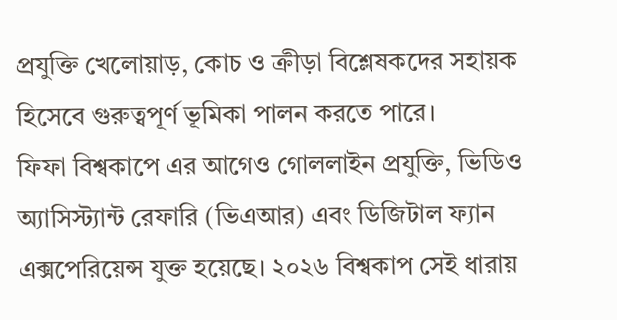প্রযুক্তি খেলোয়াড়, কোচ ও ক্রীড়া বিশ্লেষকদের সহায়ক হিসেবে গুরুত্বপূর্ণ ভূমিকা পালন করতে পারে।
ফিফা বিশ্বকাপে এর আগেও গোললাইন প্রযুক্তি, ভিডিও অ্যাসিস্ট্যান্ট রেফারি (ভিএআর) এবং ডিজিটাল ফ্যান এক্সপেরিয়েন্স যুক্ত হয়েছে। ২০২৬ বিশ্বকাপ সেই ধারায়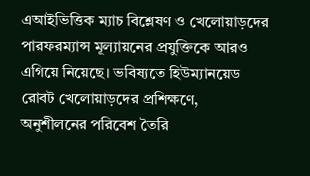এআইভিত্তিক ম্যাচ বিশ্লেষণ ও খেলোয়াড়দের পারফরম্যান্স মূল্যায়নের প্রযুক্তিকে আরও এগিয়ে নিয়েছে। ভবিষ্যতে হিউম্যানয়েড রোবট খেলোয়াড়দের প্রশিক্ষণে, অনুশীলনের পরিবেশ তৈরি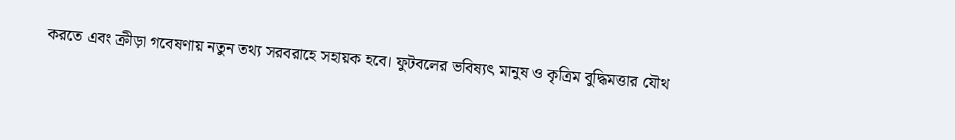করতে এবং ক্রীড়া গবেষণায় নতুন তথ্য সরবরাহে সহায়ক হবে। ফুটবলের ভবিষ্যৎ মানুষ ও কৃত্রিম বুদ্ধিমত্তার যৌথ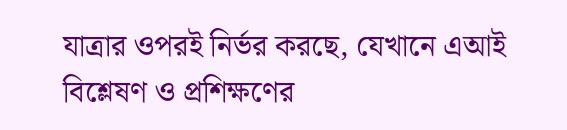যাত্রার ওপরই নির্ভর করছে, যেখানে এআই বিশ্লেষণ ও প্রশিক্ষণের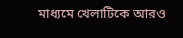মাধ্যমে খেলাটিকে আরও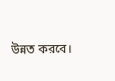উন্নত করবে।